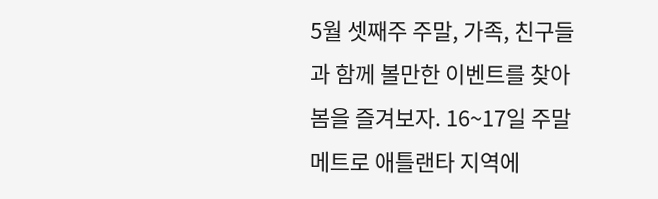5월 셋째주 주말, 가족, 친구들과 함께 볼만한 이벤트를 찾아 봄을 즐겨보자. 16~17일 주말 메트로 애틀랜타 지역에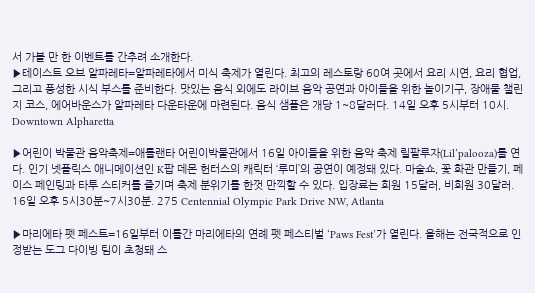서 가볼 만 한 이벤트를 간추려 소개한다.
▶테이스트 오브 알파레타=알파레타에서 미식 축제가 열린다. 최고의 레스토랑 60여 곳에서 요리 시연, 요리 협업, 그리고 풍성한 시식 부스를 준비한다. 맛있는 음식 외에도 라이브 음악 공연과 아이들을 위한 놀이기구, 장애물 챌린지 코스, 에어바운스가 알파레타 다운타운에 마련된다. 음식 샘플은 개당 1~8달러다. 14일 오후 5시부터 10시. Downtown Alpharetta

▶어린이 박물관 음악축제=애틀랜타 어린이박물관에서 16일 아이들을 위한 음악 축제 릴팔루자(Lil’palooza)를 연다. 인기 넷플릭스 애니메이션인 K팝 데몬 헌터스의 캐릭터 ‘루미’의 공연이 예정돼 있다. 마술쇼, 꽃 화관 만들기, 페이스 페인팅과 타투 스티커를 즐기며 축제 분위기를 한껏 만끽할 수 있다. 입장료는 회원 15달러, 비회원 30달러. 16일 오후 5시30분~7시30분. 275 Centennial Olympic Park Drive NW, Atlanta

▶마리에타 펫 페스트=16일부터 이틀간 마리에타의 연례 펫 페스티벌 ‘Paws Fest’가 열린다. 올해는 전국적으로 인정받는 도그 다이빙 팀이 초청돼 스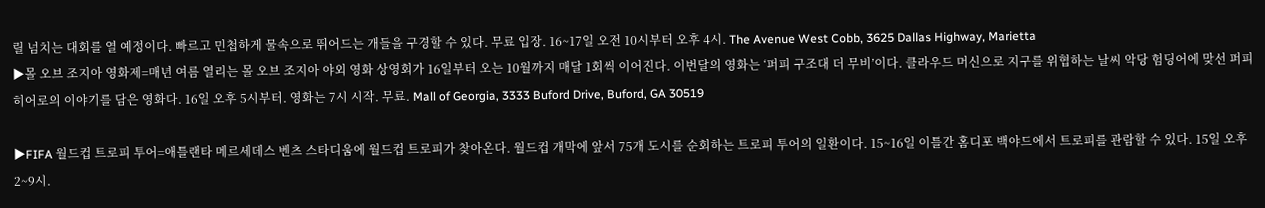릴 넘치는 대회를 열 예정이다. 빠르고 민첩하게 물속으로 뛰어드는 개들을 구경할 수 있다. 무료 입장. 16~17일 오전 10시부터 오후 4시. The Avenue West Cobb, 3625 Dallas Highway, Marietta
▶몰 오브 조지아 영화제=매년 여름 열리는 몰 오브 조지아 야외 영화 상영회가 16일부터 오는 10월까지 매달 1회씩 이어진다. 이번달의 영화는 ‘퍼피 구조대 더 무비’이다. 클라우드 머신으로 지구를 위협하는 날씨 악당 험딩어에 맞선 퍼피 히어로의 이야기를 담은 영화다. 16일 오후 5시부터. 영화는 7시 시작. 무료. Mall of Georgia, 3333 Buford Drive, Buford, GA 30519

▶FIFA 월드컵 트로피 투어=애틀랜타 메르세데스 벤츠 스타디움에 월드컵 트로피가 찾아온다. 월드컵 개막에 앞서 75개 도시를 순회하는 트로피 투어의 일환이다. 15~16일 이틀간 홈디포 백야드에서 트로피를 관람할 수 있다. 15일 오후2~9시.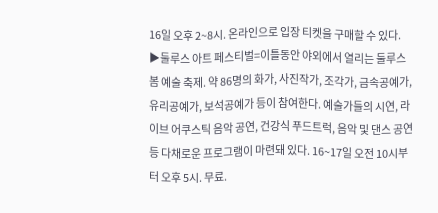16일 오후 2~8시. 온라인으로 입장 티켓을 구매할 수 있다.
▶둘루스 아트 페스티벌=이틀동안 야외에서 열리는 둘루스 봄 예술 축제. 약 86명의 화가, 사진작가, 조각가, 금속공예가, 유리공예가, 보석공예가 등이 참여한다. 예술가들의 시연, 라이브 어쿠스틱 음악 공연, 건강식 푸드트럭, 음악 및 댄스 공연 등 다채로운 프로그램이 마련돼 있다. 16~17일 오전 10시부터 오후 5시. 무료.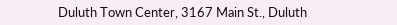Duluth Town Center, 3167 Main St., Duluth